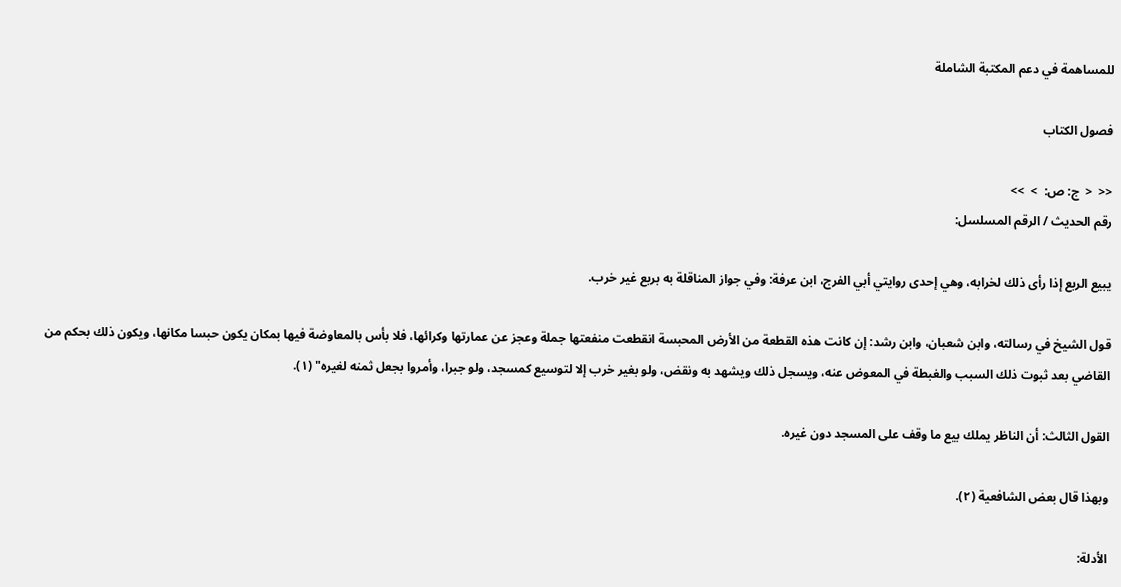للمساهمة في دعم المكتبة الشاملة

فصول الكتاب

<<  <  ج: ص:  >  >>
رقم الحديث / الرقم المسلسل:

يبيع الربع إذا رأى ذلك لخرابه، وهي إحدى روايتي أبي الفرج، ابن عرفة: وفي جواز المناقلة به بربع غير خرب.

قول الشيخ في رسالته، وابن شعبان، وابن رشد: إن كانت هذه القطعة من الأرض المحبسة انقطعت منفعتها جملة وعجز عن عمارتها وكرائها، فلا بأس بالمعاوضة فيها بمكان يكون حبسا مكانها، ويكون ذلك بحكم من القاضي بعد ثبوت ذلك السبب والغبطة في المعوض عنه، ويسجل ذلك ويشهد به ونقض، ولو بغير خرب إلا لتوسيع كمسجد، ولو جبرا، وأمروا بجعل ثمنه لغيره" (١).

القول الثالث: أن الناظر يملك بيع ما وقف على المسجد دون غيره.

وبهذا قال بعض الشافعية (٢).

الأدلة: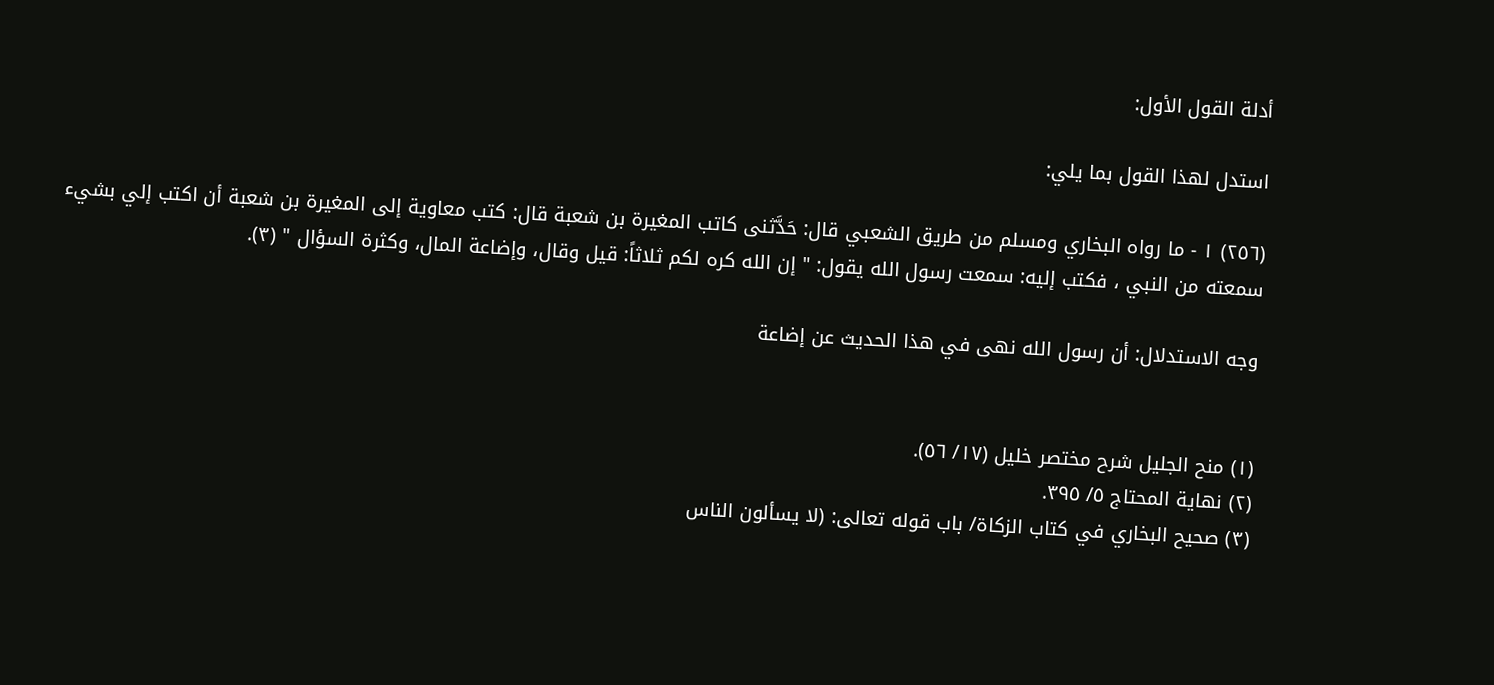أدلة القول الأول:

استدل لهذا القول بما يلي:

(٢٥٦) ١ - ما رواه البخاري ومسلم من طريق الشعبي قال: حَدَّثنى كاتب المغيرة بن شعبة قال: كتب معاوية إلى المغيرة بن شعبة أن اكتب إلي بشيء سمعته من النبي ، فكتب إليه: سمعت رسول الله يقول: " إن الله كره لكم ثلاثاً: قيل وقال، وإضاعة المال، وكثرة السؤال " (٣).

وجه الاستدلال: أن رسول الله نهى في هذا الحديث عن إضاعة


(١) منح الجليل شرح مختصر خليل (١٧/ ٥٦).
(٢) نهاية المحتاج ٥/ ٣٩٥.
(٣) صحيح البخاري في كتاب الزكاة/ باب قوله تعالى: (لا يسألون الناس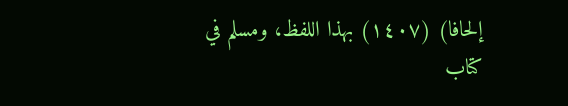إلحافا) (١٤٠٧) بهذا اللفظ، ومسلم في كتاب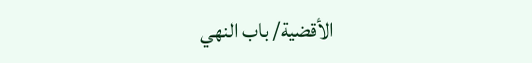الأقضية/ باب النهي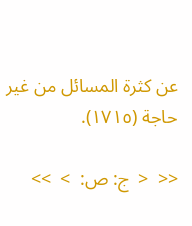عن كثرة المسائل من غير حاجة (١٧١٥).

<<  <  ج: ص:  >  >>